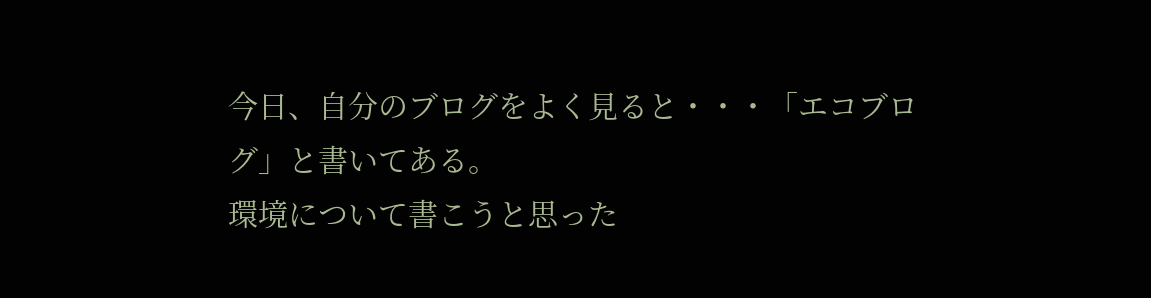今日、自分のブログをよく見ると・・・「エコブログ」と書いてある。
環境について書こうと思った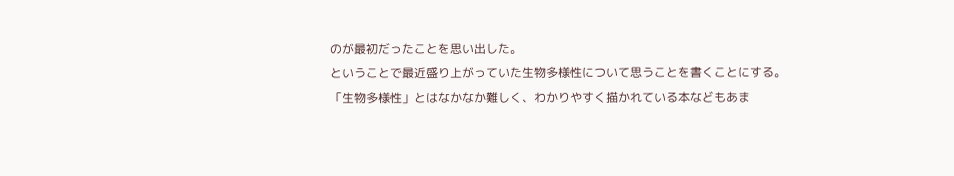のが最初だったことを思い出した。
ということで最近盛り上がっていた生物多様性について思うことを書くことにする。
「生物多様性」とはなかなか難しく、わかりやすく描かれている本などもあま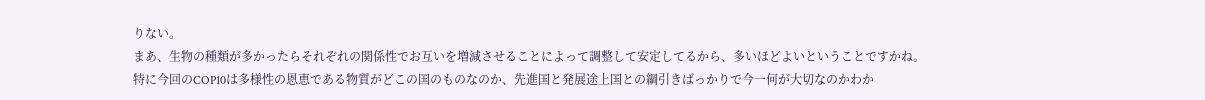りない。
まあ、生物の種類が多かったらそれぞれの関係性でお互いを増減させることによって調整して安定してるから、多いほどよいということですかね。
特に今回のCOP10は多様性の恩恵である物質がどこの国のものなのか、先進国と発展途上国との綱引きばっかりで今一何が大切なのかわか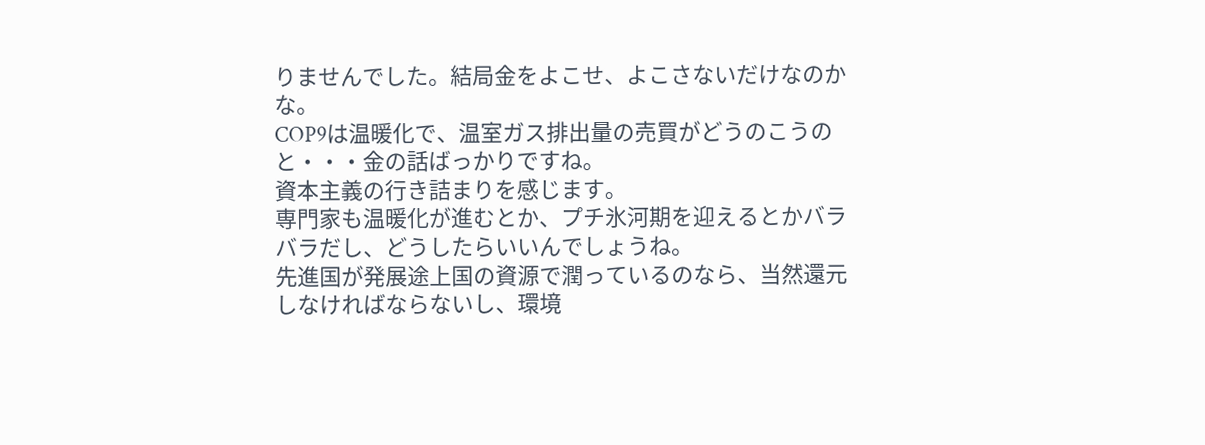りませんでした。結局金をよこせ、よこさないだけなのかな。
COP9は温暖化で、温室ガス排出量の売買がどうのこうのと・・・金の話ばっかりですね。
資本主義の行き詰まりを感じます。
専門家も温暖化が進むとか、プチ氷河期を迎えるとかバラバラだし、どうしたらいいんでしょうね。
先進国が発展途上国の資源で潤っているのなら、当然還元しなければならないし、環境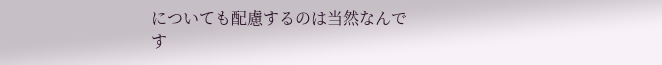についても配慮するのは当然なんです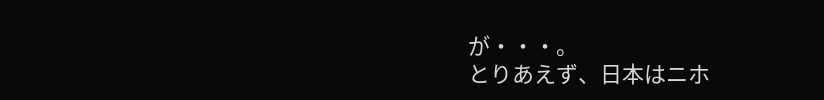が・・・。
とりあえず、日本はニホ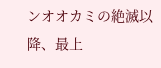ンオオカミの絶滅以降、最上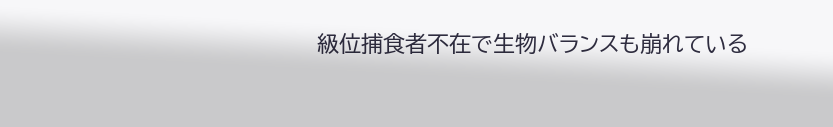級位捕食者不在で生物バランスも崩れている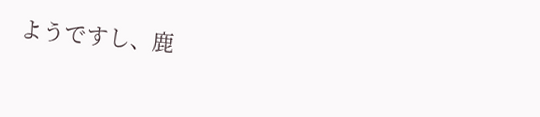ようですし、鹿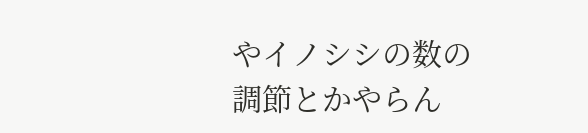やイノシシの数の調節とかやらん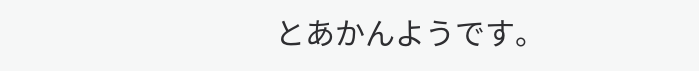とあかんようです。